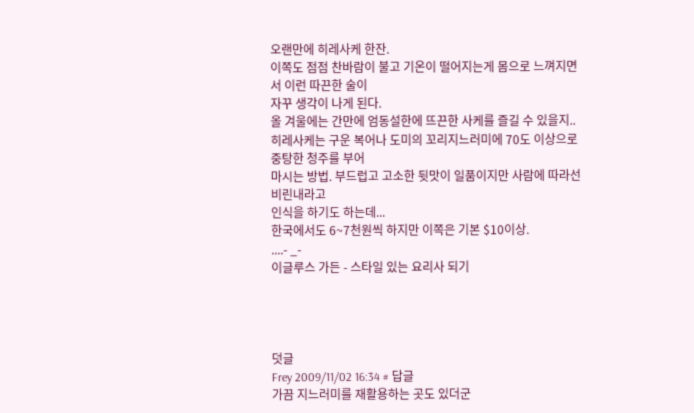오랜만에 히레사케 한잔.
이쪽도 점점 찬바람이 불고 기온이 떨어지는게 몸으로 느껴지면서 이런 따끈한 술이
자꾸 생각이 나게 된다.
올 겨울에는 간만에 엄동설한에 뜨끈한 사케를 즐길 수 있을지..
히레사케는 구운 복어나 도미의 꼬리지느러미에 70도 이상으로 중탕한 청주를 부어
마시는 방법. 부드럽고 고소한 뒷맛이 일품이지만 사람에 따라선 비린내라고
인식을 하기도 하는데...
한국에서도 6~7천원씩 하지만 이쪽은 기본 $10이상.
....- _-
이글루스 가든 - 스타일 있는 요리사 되기




덧글
Frey 2009/11/02 16:34 # 답글
가끔 지느러미를 재활용하는 곳도 있더군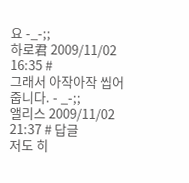요 -_-;;
하로君 2009/11/02 16:35 #
그래서 아작아작 씹어줍니다. - _-;;
앨리스 2009/11/02 21:37 # 답글
저도 히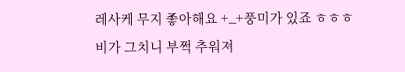레사케 무지 좋아해요 +_+풍미가 있죠 ㅎㅎㅎ
비가 그치니 부쩍 추워져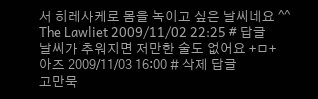서 히레사케로 몸을 녹이고 싶은 날씨네요 ^^
The Lawliet 2009/11/02 22:25 # 답글
날씨가 추워지면 저만한 술도 없어요 +ㅁ+
아즈 2009/11/03 16:00 # 삭제 답글
고만묵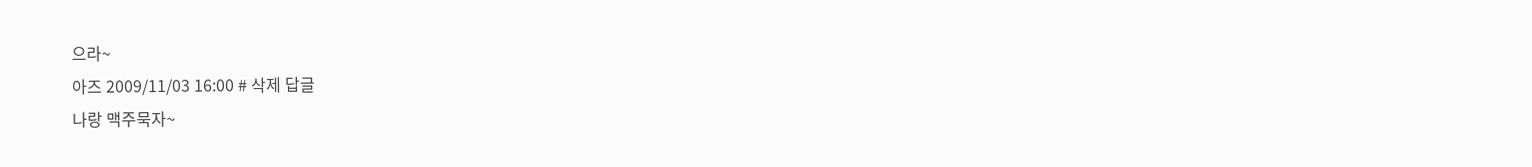으라~
아즈 2009/11/03 16:00 # 삭제 답글
나랑 맥주묵자~